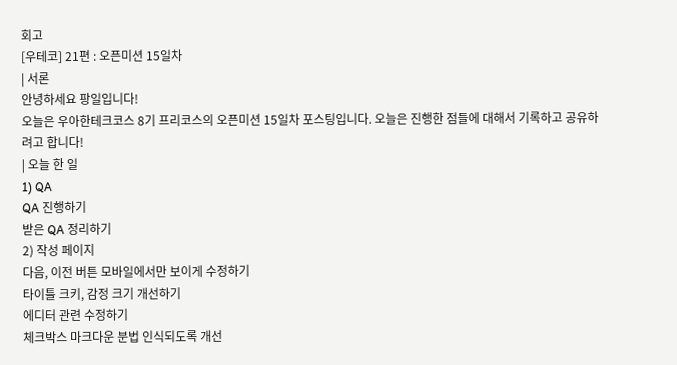회고
[우테코] 21편 : 오픈미션 15일차
| 서론
안녕하세요 팡일입니다!
오늘은 우아한테크코스 8기 프리코스의 오픈미션 15일차 포스팅입니다. 오늘은 진행한 점들에 대해서 기록하고 공유하려고 합니다!
| 오늘 한 일
1) QA
QA 진행하기
받은 QA 정리하기
2) 작성 페이지
다음, 이전 버튼 모바일에서만 보이게 수정하기
타이틀 크키, 감정 크기 개선하기
에디터 관련 수정하기
체크박스 마크다운 분법 인식되도록 개선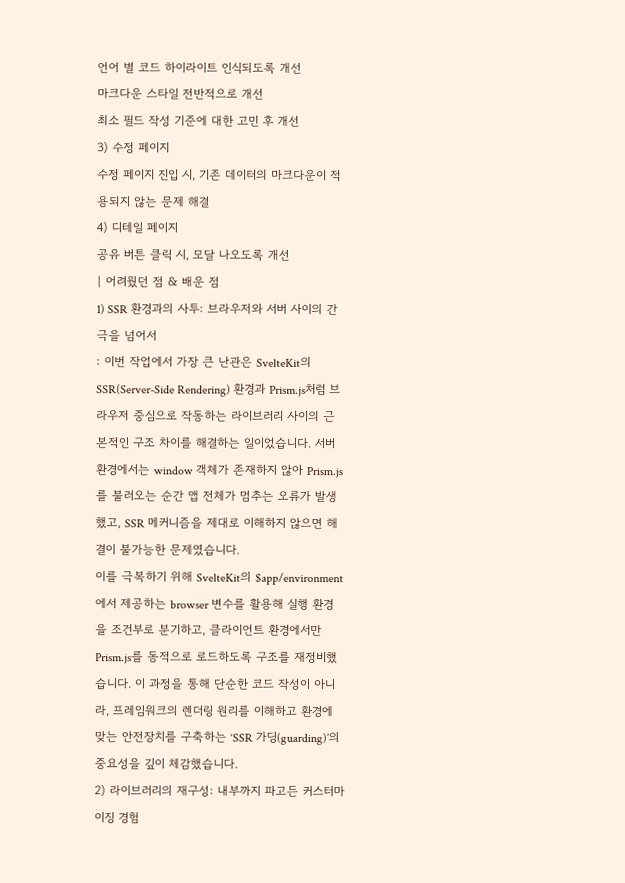언어 별 코드 하이라이트 인식되도록 개선
마크다운 스타일 전반적으로 개선
최소 필드 작성 기준에 대한 고민 후 개선
3) 수정 페이지
수정 페이지 진입 시, 기존 데이터의 마크다운이 적용되지 않는 문제 해결
4) 디테일 페이지
공유 버튼 클릭 시, 모달 나오도록 개선
| 어려웠던 점 & 배운 점
1) SSR 환경과의 사투: 브라우저와 서버 사이의 간극을 넘어서
: 이번 작업에서 가장 큰 난관은 SvelteKit의 SSR(Server-Side Rendering) 환경과 Prism.js처럼 브라우저 중심으로 작동하는 라이브러리 사이의 근본적인 구조 차이를 해결하는 일이었습니다. 서버 환경에서는 window 객체가 존재하지 않아 Prism.js를 불러오는 순간 앱 전체가 멈추는 오류가 발생했고, SSR 메커니즘을 제대로 이해하지 않으면 해결이 불가능한 문제였습니다.
이를 극복하기 위해 SvelteKit의 $app/environment에서 제공하는 browser 변수를 활용해 실행 환경을 조건부로 분기하고, 클라이언트 환경에서만 Prism.js를 동적으로 로드하도록 구조를 재정비했습니다. 이 과정을 통해 단순한 코드 작성이 아니라, 프레임워크의 렌더링 원리를 이해하고 환경에 맞는 안전장치를 구축하는 ‘SSR 가딩(guarding)’의 중요성을 깊이 체감했습니다.
2) 라이브러리의 재구성: 내부까지 파고든 커스터마이징 경험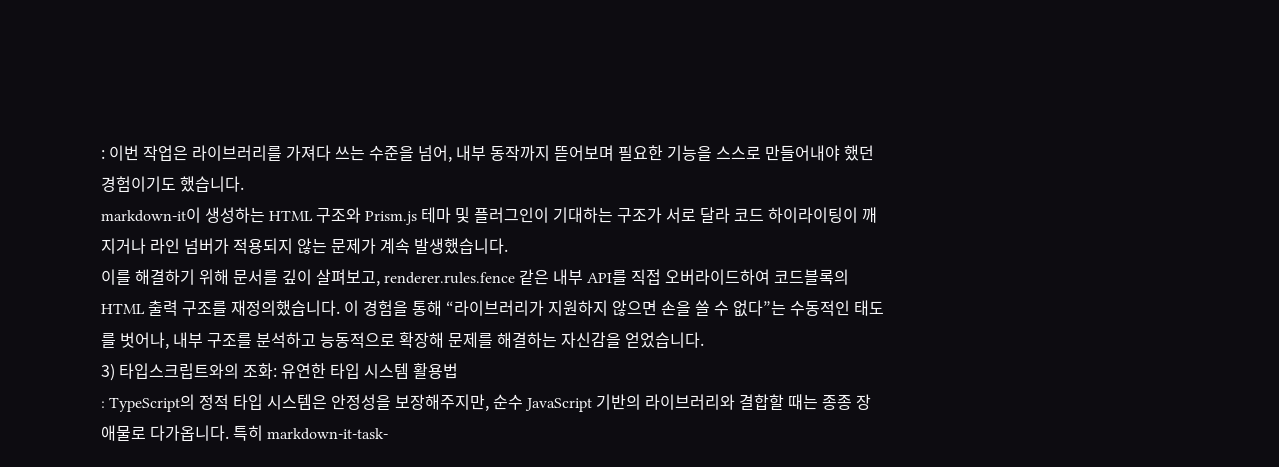: 이번 작업은 라이브러리를 가져다 쓰는 수준을 넘어, 내부 동작까지 뜯어보며 필요한 기능을 스스로 만들어내야 했던 경험이기도 했습니다.
markdown-it이 생성하는 HTML 구조와 Prism.js 테마 및 플러그인이 기대하는 구조가 서로 달라 코드 하이라이팅이 깨지거나 라인 넘버가 적용되지 않는 문제가 계속 발생했습니다.
이를 해결하기 위해 문서를 깊이 살펴보고, renderer.rules.fence 같은 내부 API를 직접 오버라이드하여 코드블록의 HTML 출력 구조를 재정의했습니다. 이 경험을 통해 “라이브러리가 지원하지 않으면 손을 쓸 수 없다”는 수동적인 태도를 벗어나, 내부 구조를 분석하고 능동적으로 확장해 문제를 해결하는 자신감을 얻었습니다.
3) 타입스크립트와의 조화: 유연한 타입 시스템 활용법
: TypeScript의 정적 타입 시스템은 안정성을 보장해주지만, 순수 JavaScript 기반의 라이브러리와 결합할 때는 종종 장애물로 다가옵니다. 특히 markdown-it-task-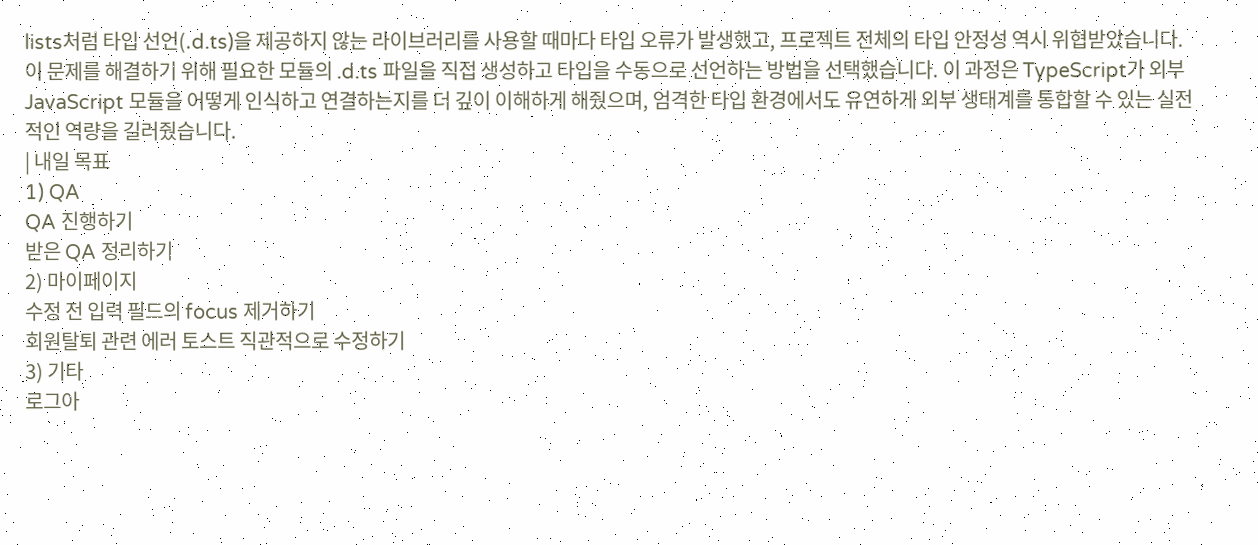lists처럼 타입 선언(.d.ts)을 제공하지 않는 라이브러리를 사용할 때마다 타입 오류가 발생했고, 프로젝트 전체의 타입 안정성 역시 위협받았습니다.
이 문제를 해결하기 위해 필요한 모듈의 .d.ts 파일을 직접 생성하고 타입을 수동으로 선언하는 방법을 선택했습니다. 이 과정은 TypeScript가 외부 JavaScript 모듈을 어떻게 인식하고 연결하는지를 더 깊이 이해하게 해줬으며, 엄격한 타입 환경에서도 유연하게 외부 생태계를 통합할 수 있는 실전적인 역량을 길러줬습니다.
| 내일 목표
1) QA
QA 진행하기
받은 QA 정리하기
2) 마이페이지
수정 전 입력 필드의 focus 제거하기
회원탈퇴 관련 에러 토스트 직관적으로 수정하기
3) 기타
로그아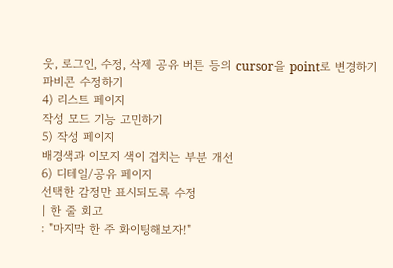웃, 로그인, 수정, 삭제 공유 버튼 등의 cursor을 point로 변경하기
파비콘 수정하기
4) 리스트 페이지
작성 모드 기능 고민하기
5) 작성 페이지
배경색과 이모지 색이 겹치는 부분 개선
6) 디테일/공유 페이지
선택한 감정만 표시되도록 수정
| 한 줄 회고
: "마지막 한 주 화이팅해보자!"